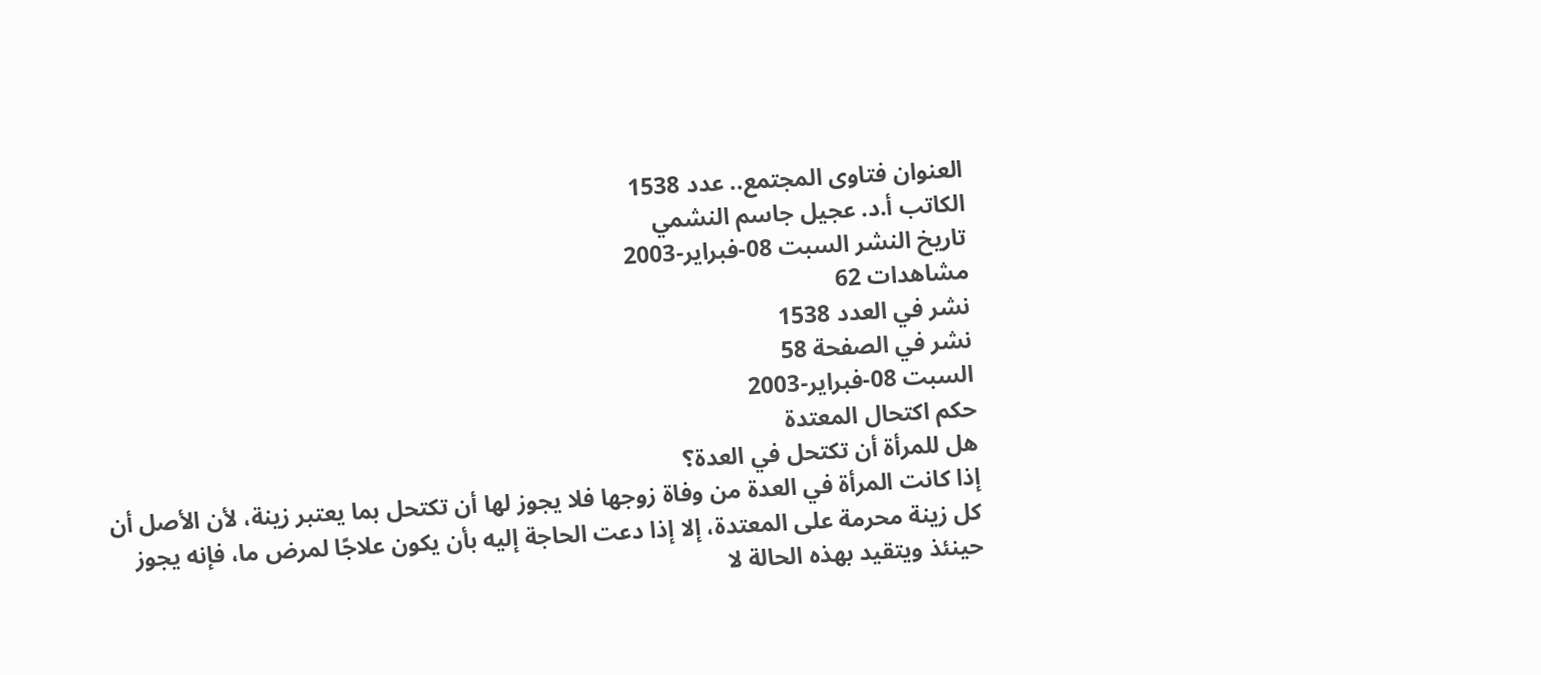العنوان فتاوى المجتمع.. عدد 1538
الكاتب أ.د. عجيل جاسم النشمي
تاريخ النشر السبت 08-فبراير-2003
مشاهدات 62
نشر في العدد 1538
نشر في الصفحة 58
السبت 08-فبراير-2003
حكم اكتحال المعتدة
هل للمرأة أن تكتحل في العدة؟
إذا كانت المرأة في العدة من وفاة زوجها فلا يجوز لها أن تكتحل بما يعتبر زينة، لأن الأصل أن كل زينة محرمة على المعتدة، إلا إذا دعت الحاجة إليه بأن يكون علاجًا لمرض ما، فإنه يجوز حينئذ ويتقيد بهذه الحالة لا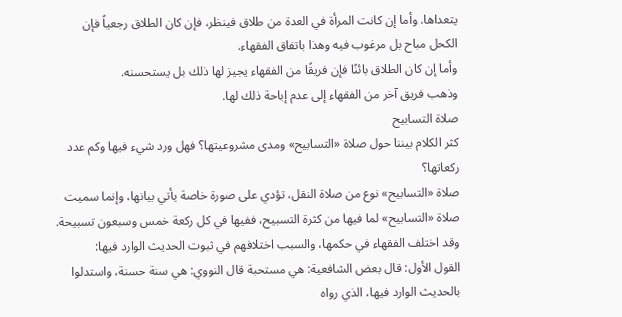يتعداها. وأما إن كانت المرأة في العدة من طلاق فينظر، فإن كان الطلاق رجعياً فإن الكحل مباح بل مرغوب فيه وهذا باتفاق الفقهاء.
وأما إن كان الطلاق بائنًا فإن فريقًا من الفقهاء يجيز لها ذلك بل يستحسنه.
وذهب فريق آخر من الفقهاء إلى عدم إباحة ذلك لها.
صلاة التسابيح
كثر الكلام بيننا حول صلاة «التسابيح» ومدى مشروعيتها؟ فهل ورد شيء فيها وكم عدد ركعاتها؟
صلاة «التسابيح» نوع من صلاة النقل، تؤدي على صورة خاصة يأتي بيانها، وإنما سميت صلاة «التسابيح» لما فيها من كثرة التسبيح، ففيها في كل ركعة خمس وسبعون تسبيحة. وقد اختلف الفقهاء في حكمها، والسبب اختلافهم في ثبوت الحديث الوارد فيها:
القول الأول: قال بعض الشافعية: هي مستحبة قال النووي: هي سنة حسنة، واستدلوا بالحديث الوارد فيها، الذي رواه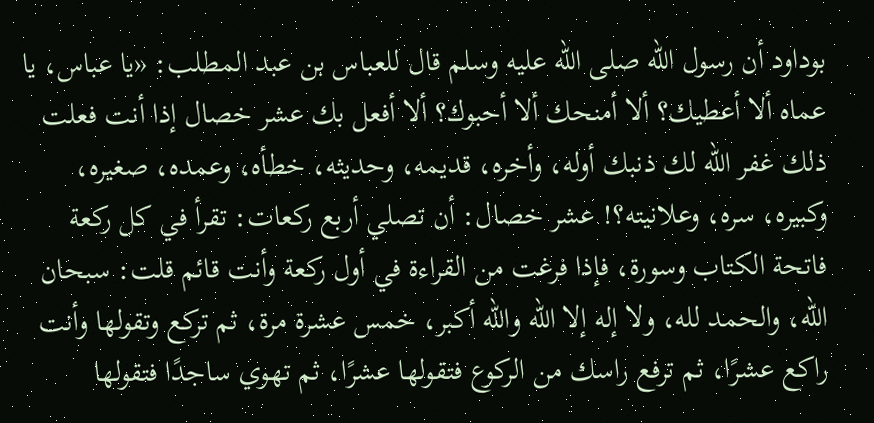بوداود أن رسول الله صلى الله عليه وسلم قال للعباس بن عبد المطلب: «يا عباس، يا عماه ألا أعطيك؟ ألا أمنحك ألا أحبوك؟ ألا أفعل بك عشر خصال إذا أنت فعلت ذلك غفر الله لك ذنبك أوله، وأخره، قديمه، وحديثه، خطأه، وعمده، صغيره، وكبيره، سره، وعلانيته؟! عشر خصال: أن تصلي أربع ركعات: تقرأ في كل ركعة فاتحة الكتاب وسورة، فإذا فرغت من القراءة في أول ركعة وأنت قائم قلت: سبحان الله، والحمد لله، ولا إله إلا الله والله أكبر، خمس عشرة مرة، ثم تركع وتقولها وأنت راكع عشرًا، ثم ترفع راسك من الركوع فتقولها عشرًا، ثم تهوي ساجدًا فتقولها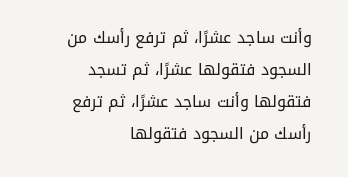وأنت ساجد عشرًا، ثم ترفع رأسك من السجود فتقولها عشرًا، ثم تسجد فتقولها وأنت ساجد عشرًا، ثم ترفع رأسك من السجود فتقولها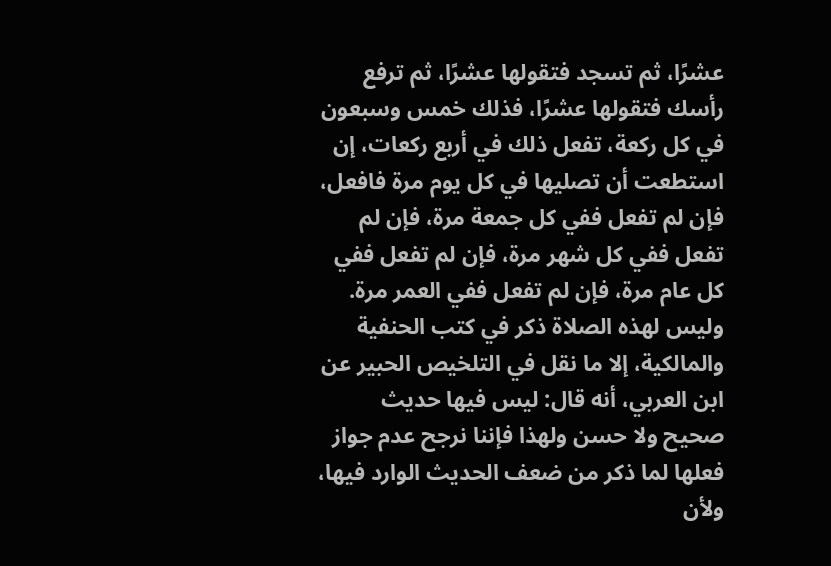عشرًا، ثم تسجد فتقولها عشرًا، ثم ترفع رأسك فتقولها عشرًا، فذلك خمس وسبعون في كل ركعة، تفعل ذلك في أربع ركعات، إن استطعت أن تصليها في كل يوم مرة فافعل، فإن لم تفعل ففي كل جمعة مرة، فإن لم تفعل ففي كل شهر مرة، فإن لم تفعل ففي كل عام مرة، فإن لم تفعل ففي العمر مرة.
وليس لهذه الصلاة ذكر في كتب الحنفية والمالكية، إلا ما نقل في التلخيص الحبير عن ابن العربي، أنه قال: ليس فيها حديث صحيح ولا حسن ولهذا فإننا نرجح عدم جواز فعلها لما ذكر من ضعف الحديث الوارد فيها، ولأن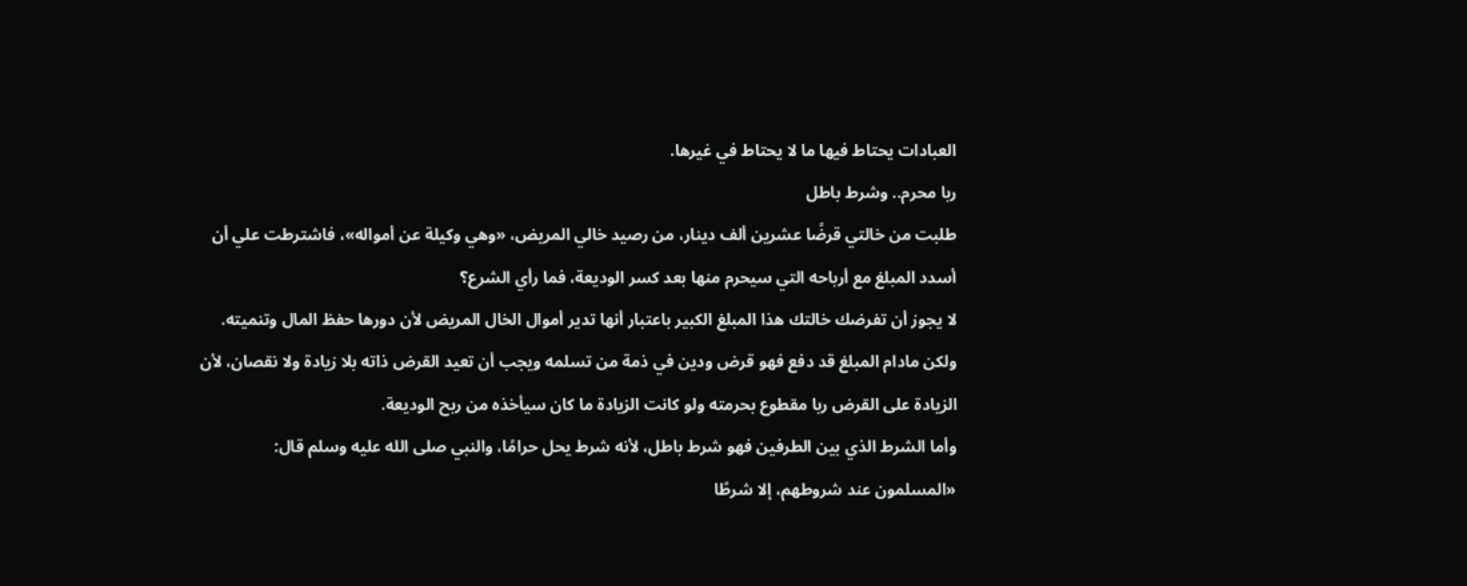العبادات يحتاط فيها ما لا يحتاط في غيرها.
ربا محرم.. وشرط باطل
طلبت من خالتي قرضًا عشرين ألف دينار، من رصيد خالي المريض، «وهي وكيلة عن أمواله»، فاشترطت علي أن أسدد المبلغ مع أرباحه التي سيحرم منها بعد كسر الوديعة، فما رأي الشرع؟
لا يجوز أن تفرضك خالتك هذا المبلغ الكبير باعتبار أنها تدير أموال الخال المريض لأن دورها حفظ المال وتنميته.
ولكن مادام المبلغ قد دفع فهو قرض ودين في ذمة من تسلمه ويجب أن تعيد القرض ذاته بلا زيادة ولا نقصان، لأن الزيادة على القرض ربا مقطوع بحرمته ولو كانت الزيادة ما كان سيأخذه من ربح الوديعة.
وأما الشرط الذي بين الطرفين فهو شرط باطل، لأنه شرط يحل حرامًا، والنبي صلى الله عليه وسلم قال: «المسلمون عند شروطهم، إلا شرطًا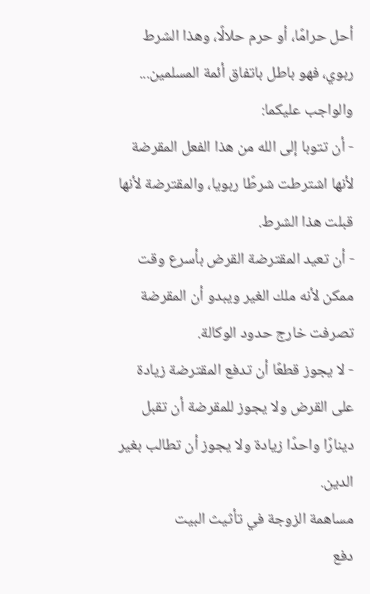أحل حرامًا، أو حرم حلالًا، وهذا الشرط ربوي، فهو باطل باتفاق أئمة المسلمين... والواجب عليكما:
- أن تتوبا إلى الله من هذا الفعل المقرضة لأنها اشترطت شرطًا ربويا، والمقترضة لأنها قبلت هذا الشرط.
- أن تعيد المقترضة القرض بأسرع وقت ممكن لأنه ملك الغير ويبدو أن المقرضة تصرفت خارج حدود الوكالة.
- لا يجوز قطعًا أن تدفع المقترضة زيادة على القرض ولا يجوز للمقرضة أن تقبل دينارًا واحدًا زيادة ولا يجوز أن تطالب بغير الدين.
مساهمة الزوجة في تأثيث البيت
دفع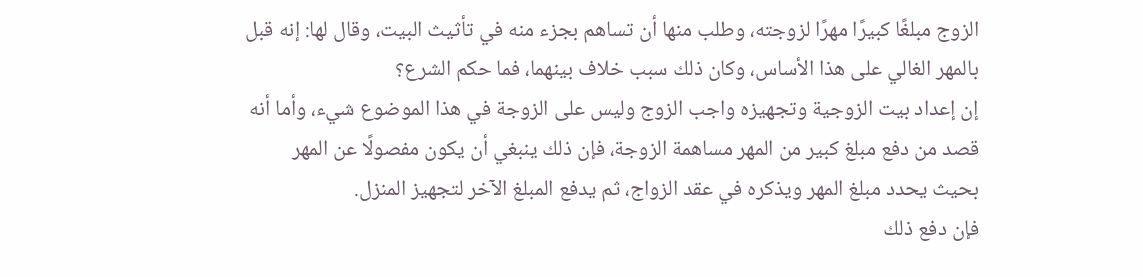الزوج مبلغًا كبيرًا مهرًا لزوجته، وطلب منها أن تساهم بجزء منه في تأثيث البيت، وقال لها: إنه قبل بالمهر الغالي على هذا الأساس، وكان ذلك سبب خلاف بينهما، فما حكم الشرع؟
إن إعداد بيت الزوجية وتجهيزه واجب الزوج وليس على الزوجة في هذا الموضوع شيء، وأما أنه قصد من دفع مبلغ كبير من المهر مساهمة الزوجة، فإن ذلك ينبغي أن يكون مفصولًا عن المهر بحيث يحدد مبلغ المهر ويذكره في عقد الزواج، ثم يدفع المبلغ الآخر لتجهيز المنزل.
فإن دفع ذلك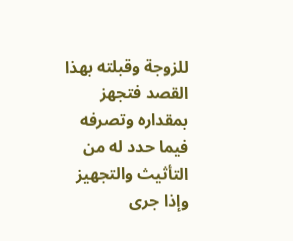للزوجة وقبلته بهذا القصد فتجهز بمقداره وتصرفه فيما حدد له من التأثيث والتجهيز وإذا جرى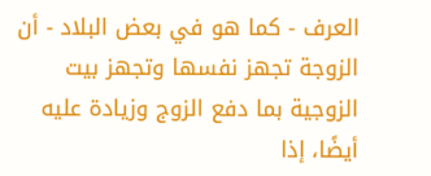العرف - كما هو في بعض البلاد - أن الزوجة تجهز نفسها وتجهز بيت الزوجية بما دفع الزوج وزيادة عليه أيضًا، إذا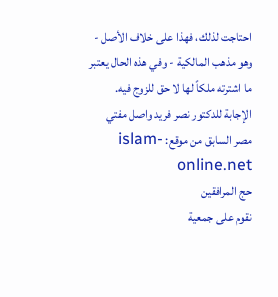احتاجت لذلك، فهذا على خلاف الأصل - وهو مذهب المالكية - وفي هذه الحال يعتبر ما اشترته ملكاً لها لا حق للزوج فيه.
الإجابة للدكتور نصر فريد واصل مفتي مصر السابق من موقع: islam-online.net
حج المرافقين
نقوم على جمعية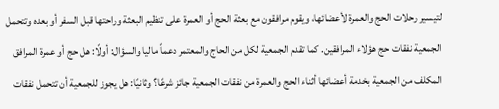لتيسير رحلات الحج والعمرة لأعضائها، ويقوم مرافقون مع بعثة الحج أو العمرة على تنظيم البعثة وراحتها قبل السفر أو بعده وتتحمل الجمعية نفقات حج هؤلاء المرافقين. كما تقدم الجمعية لكل من الحاج والمعتمر دعماً ماليا والسؤال: أولًا: هل حج أو عمرة المرافق المكلف من الجمعية بخدمة أعضائها أثناء الحج والعمرة من نفقات الجمعية جائز شرعًا؟ وثانيًا: هل يجوز للجمعية أن تتحمل نفقات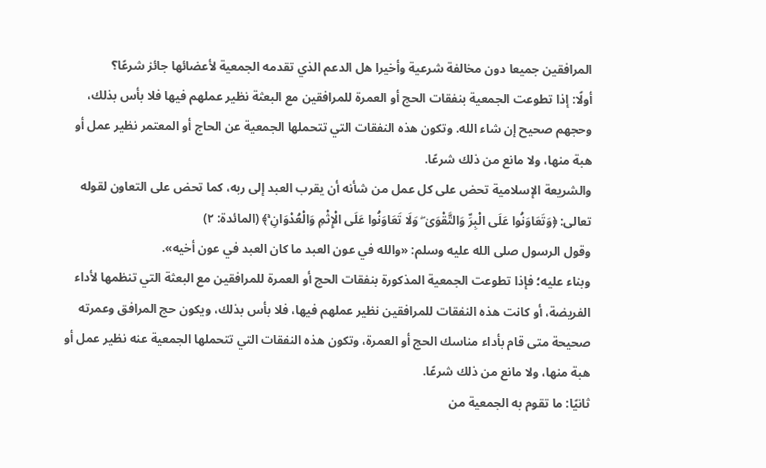المرافقين جميعا دون مخالفة شرعية وأخيرا هل الدعم الذي تقدمه الجمعية لأعضائها جائز شرعًا؟
أولًا: إذا تطوعت الجمعية بنفقات الحج أو العمرة للمرافقين مع البعثة نظير عملهم فيها فلا بأس بذلك، وحجهم صحيح إن شاء الله. وتكون هذه النفقات التي تتحملها الجمعية عن الحاج أو المعتمر نظير عمل أو هبة منها، ولا مانع من ذلك شرعًا.
والشريعة الإسلامية تحض على كل عمل من شأنه أن يقرب العبد إلى ربه، كما تحض على التعاون لقوله تعالى: ﴿وَتَعَاوَنُوا عَلَى الْبِرِّ وَالتَّقْوَىٰ ۖ وَلَا تَعَاوَنُوا عَلَى الْإِثْمِ وَالْعُدْوَانِ ۚ﴾ (المائدة: ٢)
وقول الرسول صلى الله عليه وسلم: «والله في عون العبد ما كان العبد في عون أخيه».
وبناء عليه؛ فإذا تطوعت الجمعية المذكورة بنفقات الحج أو العمرة للمرافقين مع البعثة التي تنظمها لأداء الفريضة، أو كانت هذه النفقات للمرافقين نظير عملهم فيها، فلا بأس بذلك، ويكون حج المرافق وعمرته صحيحة متى قام بأداء مناسك الحج أو العمرة، وتكون هذه النفقات التي تتحملها الجمعية عنه نظير عمل أو هبة منها، ولا مانع من ذلك شرعًا.
ثانيًا: ما تقوم به الجمعية من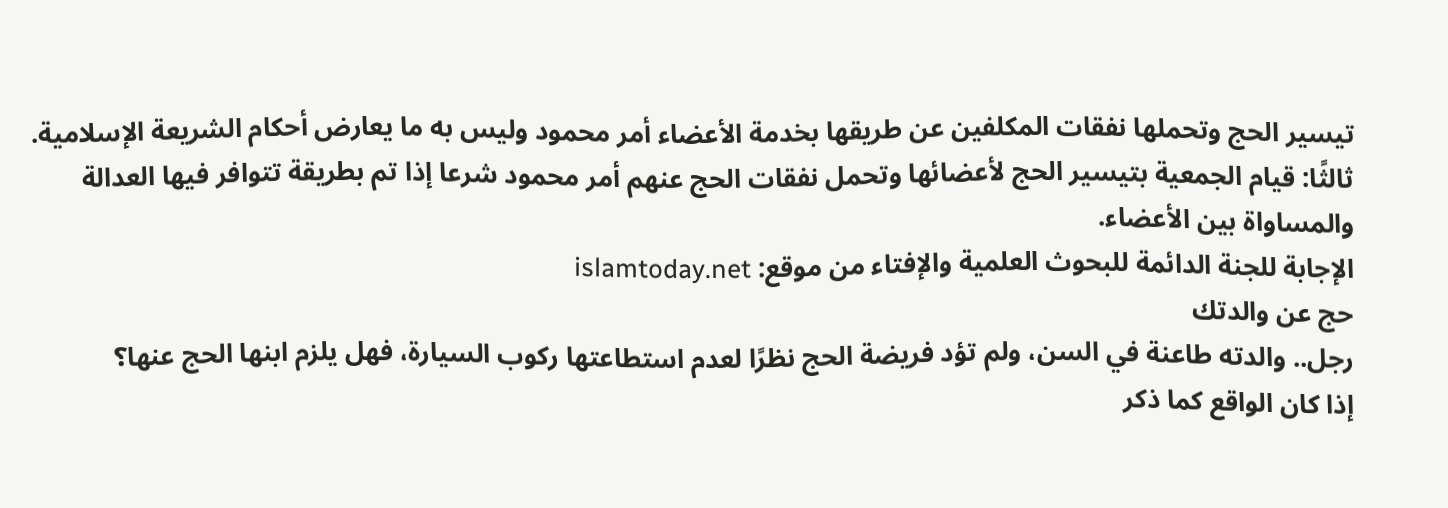تيسير الحج وتحملها نفقات المكلفين عن طريقها بخدمة الأعضاء أمر محمود وليس به ما يعارض أحكام الشريعة الإسلامية.
ثالثًا: قيام الجمعية بتيسير الحج لأعضائها وتحمل نفقات الحج عنهم أمر محمود شرعا إذا تم بطريقة تتوافر فيها العدالة والمساواة بين الأعضاء.
الإجابة للجنة الدائمة للبحوث العلمية والإفتاء من موقع: islamtoday.net
حج عن والدتك
رجل.. والدته طاعنة في السن، ولم تؤد فريضة الحج نظرًا لعدم استطاعتها ركوب السيارة، فهل يلزم ابنها الحج عنها؟
إذا كان الواقع كما ذكر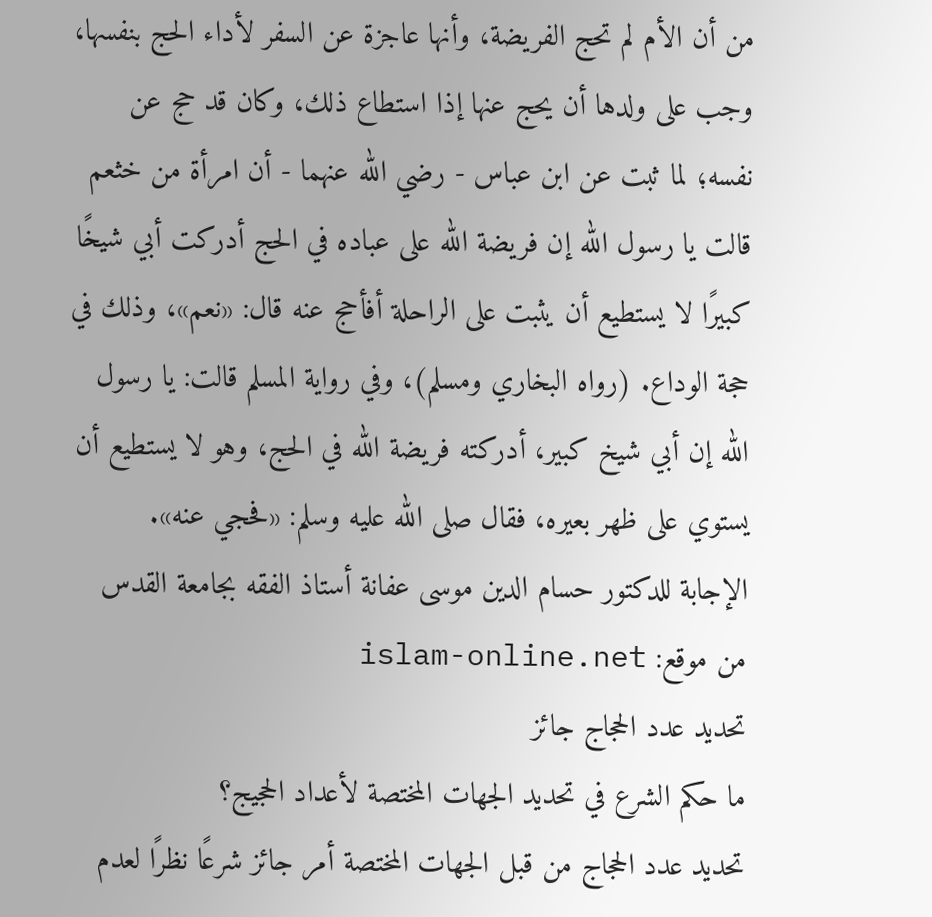من أن الأم لم تحج الفريضة، وأنها عاجزة عن السفر لأداء الحج بنفسها، وجب على ولدها أن يحج عنها إذا استطاع ذلك، وكان قد حج عن نفسه؛ لما ثبت عن ابن عباس - رضي الله عنهما - أن امرأة من خثعم قالت يا رسول الله إن فريضة الله على عباده في الحج أدركت أبي شيخًا كبيرًا لا يستطيع أن يثبت على الراحلة أفأحج عنه قال: «نعم»، وذلك في حجة الوداع. (رواه البخاري ومسلم)، وفي رواية المسلم قالت: يا رسول الله إن أبي شيخ كبير، أدركته فريضة الله في الحج، وهو لا يستطيع أن يستوي على ظهر بعيره، فقال صلى الله عليه وسلم: «فحجي عنه».
الإجابة للدكتور حسام الدين موسى عفانة أستاذ الفقه بجامعة القدس من موقع: islam-online.net
تحديد عدد الحجاج جائز
ما حكم الشرع في تحديد الجهات المختصة لأعداد الحجيج؟
تحديد عدد الحجاج من قبل الجهات المختصة أمر جائز شرعًا نظرًا لعدم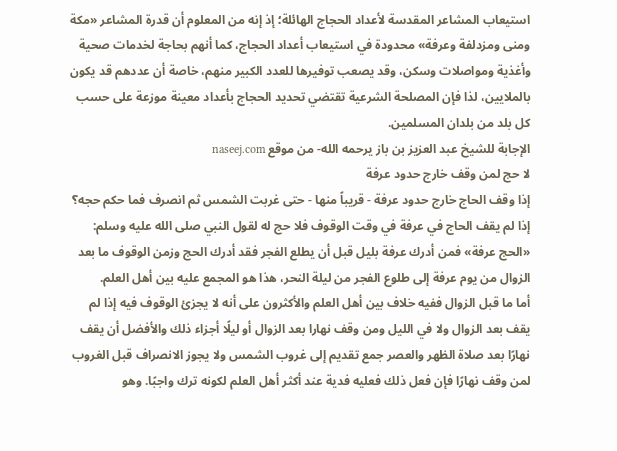استيعاب المشاعر المقدسة لأعداد الحجاج الهائلة؛ إذ إنه من المعلوم أن قدرة المشاعر «مكة ومنى ومزدلفة وعرفة» محدودة في استيعاب أعداد الحجاج، كما أنهم بحاجة لخدمات صحية وأغذية ومواصلات وسكن، وقد يصعب توفيرها للعدد الكبير منهم، خاصة أن عددهم قد يكون بالملايين، لذا فإن المصلحة الشرعية تقتضي تحديد الحجاج بأعداد معينة موزعة على حسب كل بلد من بلدان المسلمين.
الإجابة للشيخ عبد العزيز بن باز يرحمه الله- من موقع naseej.com
لا حج لمن وقف خارج حدود عرفة
إذا وقف الحاج خارج حدود عرفة - قريباً منها - حتى غربت الشمس ثم انصرف فما حكم حجه؟
إذا لم يقف الحاج في عرفة في وقت الوقوف فلا حج له لقول النبي صلى الله عليه وسلم: «الحج عرفة» فمن أدرك عرفة بليل قبل أن يطلع الفجر فقد أدرك الحج وزمن الوقوف ما بعد الزوال من يوم عرفة إلى طلوع الفجر من ليلة النحر، هذا هو المجمع عليه بين أهل العلم.
أما ما قبل الزوال ففيه خلاف بين أهل العلم والأكثرون على أنه لا يجزئ الوقوف فيه إذا لم يقف بعد الزوال ولا في الليل ومن وقف نهارا بعد الزوال أو ليلًا أجزاء ذلك والأفضل أن يقف نهارًا بعد صلاة الظهر والعصر جمع تقديم إلى غروب الشمس ولا يجوز الانصراف قبل الغروب لمن وقف نهارًا فإن فعل ذلك فعليه فدية عند أكثر أهل العلم لكونه ترك واجبًا. وهو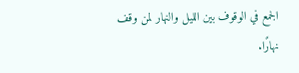الجمع في الوقوف بين الليل والنهار لمن وقف نهارًا.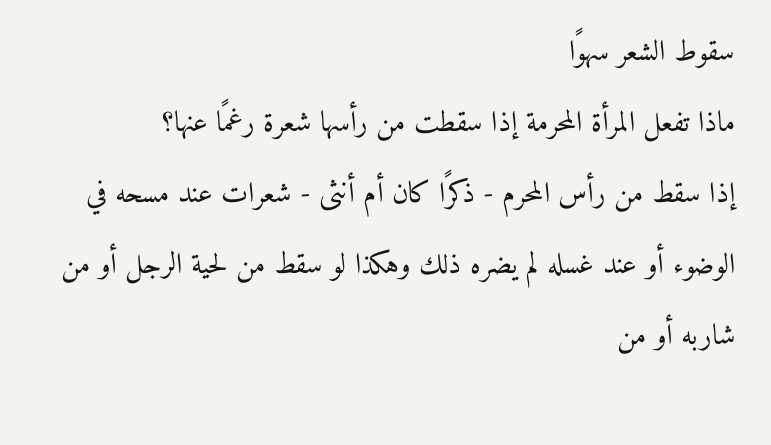سقوط الشعر سهوًا
ماذا تفعل المرأة المحرمة إذا سقطت من رأسها شعرة رغمًا عنها؟
إذا سقط من رأس المحرم - ذكرًا كان أم أنثى - شعرات عند مسحه في الوضوء أو عند غسله لم يضره ذلك وهكذا لو سقط من لحية الرجل أو من شاربه أو من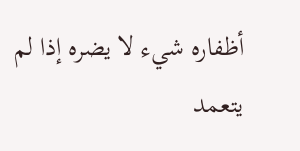أظفاره شيء لا يضره إذا لم يتعمد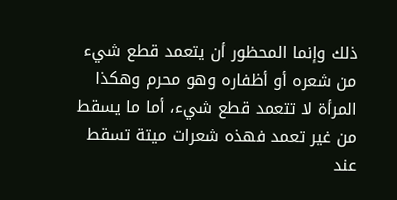ذلك وإنما المحظور أن يتعمد قطع شيء من شعره أو أظفاره وهو محرم وهكذا المرأة لا تتعمد قطع شيء، أما ما يسقط من غير تعمد فهذه شعرات ميتة تسقط عند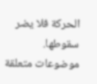الحركة فلا يضر سقوطها.
موضوعات متعلقة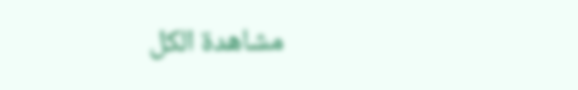مشاهدة الكل